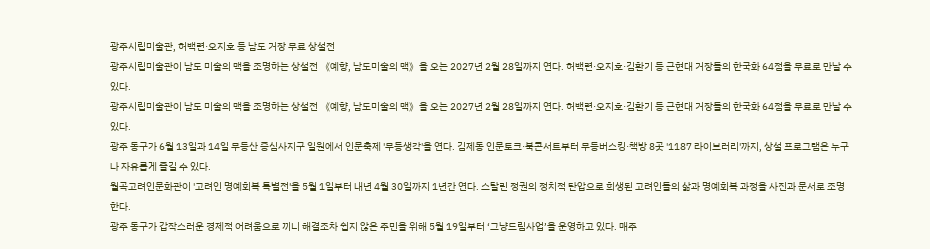광주시립미술관, 허백련·오지호 등 남도 거장 무료 상설전
광주시립미술관이 남도 미술의 맥을 조명하는 상설전 《예향, 남도미술의 맥》을 오는 2027년 2월 28일까지 연다. 허백련·오지호·김환기 등 근현대 거장들의 한국화 64점을 무료로 만날 수 있다.
광주시립미술관이 남도 미술의 맥을 조명하는 상설전 《예향, 남도미술의 맥》을 오는 2027년 2월 28일까지 연다. 허백련·오지호·김환기 등 근현대 거장들의 한국화 64점을 무료로 만날 수 있다.
광주 동구가 6월 13일과 14일 무등산 증심사지구 일원에서 인문축제 '무등생각'을 연다. 김제동 인문토크·북콘서트부터 무등버스킹·책방 8곳 '1187 라이브러리'까지, 상설 프로그램은 누구나 자유롭게 즐길 수 있다.
월곡고려인문화관이 '고려인 명예회복 특별전'을 5월 1일부터 내년 4월 30일까지 1년간 연다. 스탈린 정권의 정치적 탄압으로 희생된 고려인들의 삶과 명예회복 과정을 사진과 문서로 조명한다.
광주 동구가 갑작스러운 경제적 어려움으로 끼니 해결조차 쉽지 않은 주민을 위해 5월 19일부터 ‘그냥드림사업’을 운영하고 있다. 매주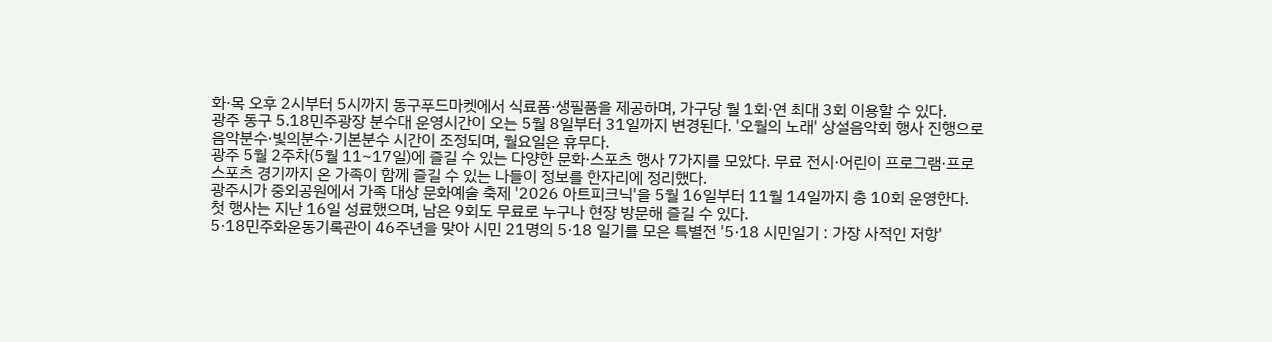화·목 오후 2시부터 5시까지 동구푸드마켓에서 식료품·생필품을 제공하며, 가구당 월 1회·연 최대 3회 이용할 수 있다.
광주 동구 5.18민주광장 분수대 운영시간이 오는 5월 8일부터 31일까지 변경된다. '오월의 노래' 상설음악회 행사 진행으로 음악분수·빛의분수·기본분수 시간이 조정되며, 월요일은 휴무다.
광주 5월 2주차(5월 11~17일)에 즐길 수 있는 다양한 문화·스포츠 행사 7가지를 모았다. 무료 전시·어린이 프로그램·프로스포츠 경기까지 온 가족이 함께 즐길 수 있는 나들이 정보를 한자리에 정리했다.
광주시가 중외공원에서 가족 대상 문화예술 축제 '2026 아트피크닉'을 5월 16일부터 11월 14일까지 총 10회 운영한다. 첫 행사는 지난 16일 성료했으며, 남은 9회도 무료로 누구나 현장 방문해 즐길 수 있다.
5·18민주화운동기록관이 46주년을 맞아 시민 21명의 5·18 일기를 모은 특별전 '5·18 시민일기 : 가장 사적인 저항'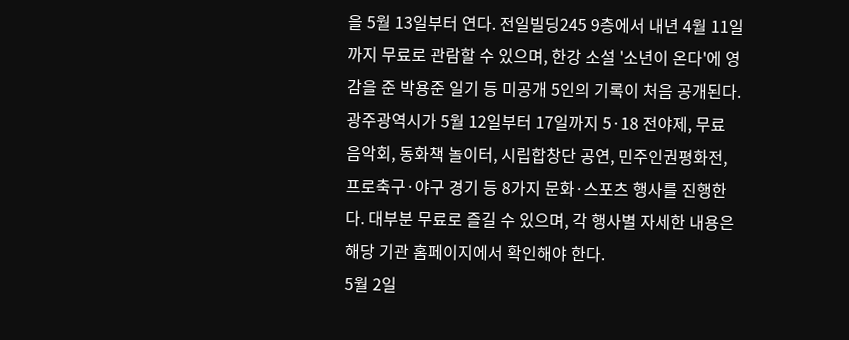을 5월 13일부터 연다. 전일빌딩245 9층에서 내년 4월 11일까지 무료로 관람할 수 있으며, 한강 소설 '소년이 온다'에 영감을 준 박용준 일기 등 미공개 5인의 기록이 처음 공개된다.
광주광역시가 5월 12일부터 17일까지 5·18 전야제, 무료 음악회, 동화책 놀이터, 시립합창단 공연, 민주인권평화전, 프로축구·야구 경기 등 8가지 문화·스포츠 행사를 진행한다. 대부분 무료로 즐길 수 있으며, 각 행사별 자세한 내용은 해당 기관 홈페이지에서 확인해야 한다.
5월 2일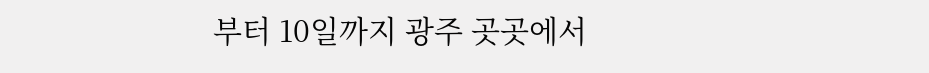부터 10일까지 광주 곳곳에서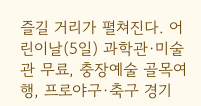즐길 거리가 펼쳐진다. 어린이날(5일) 과학관·미술관 무료, 충장예술 골목여행, 프로야구·축구 경기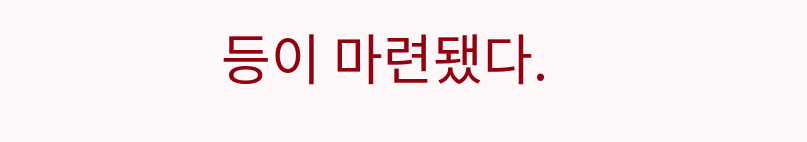등이 마련됐다.